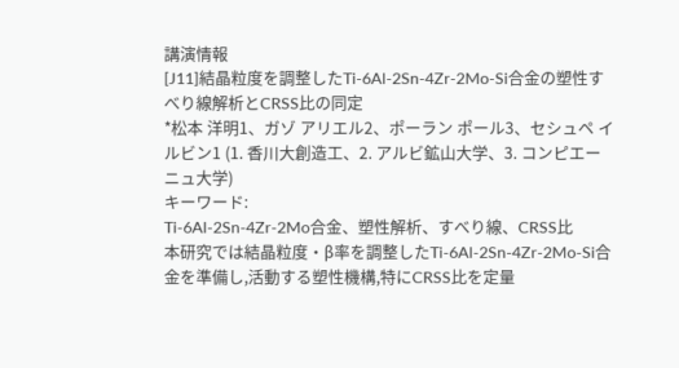講演情報
[J11]結晶粒度を調整したTi-6Al-2Sn-4Zr-2Mo-Si合金の塑性すべり線解析とCRSS比の同定
*松本 洋明1、ガゾ アリエル2、ポーラン ポール3、セシュペ イルビン1 (1. 香川大創造工、2. アルビ鉱山大学、3. コンピエーニュ大学)
キーワード:
Ti-6Al-2Sn-4Zr-2Mo合金、塑性解析、すべり線、CRSS比
本研究では結晶粒度・β率を調整したTi-6Al-2Sn-4Zr-2Mo-Si合金を準備し,活動する塑性機構,特にCRSS比を定量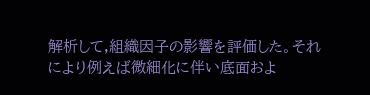解析して,組織因子の影響を評価した。それにより例えば微細化に伴い底面およ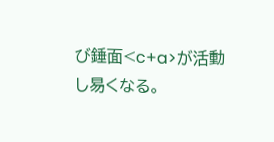び錘面<c+a>が活動し易くなる。